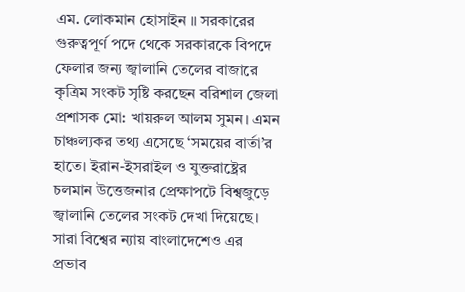এম. লোকমান হোসাইন ॥ সরকারের গুরুত্বপূর্ণ পদে থেকে সরকারকে বিপদে ফেলার জন্য জ্বালানি তেলের বাজারে কৃত্রিম সংকট সৃষ্টি করছেন বরিশাল জেলা প্রশাসক মো: খায়রুল আলম সুমন। এমন চাঞ্চল্যকর তথ্য এসেছে ‘সময়ের বার্তা’র হাতে। ইরান-ইসরাইল ও যুক্তরাষ্ট্রের চলমান উত্তেজনার প্রেক্ষাপটে বিশ্বজুড়ে জ্বালানি তেলের সংকট দেখা দিয়েছে। সারা বিশ্বের ন্যায় বাংলাদেশেও এর প্রভাব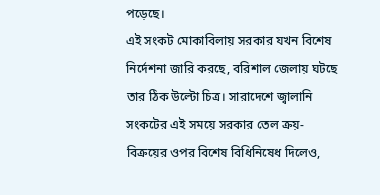পড়েছে।
এই সংকট মোকাবিলায় সরকার যখন বিশেষ নির্দেশনা জারি করছে, বরিশাল জেলায় ঘটছে তার ঠিক উল্টো চিত্র। সারাদেশে জ্বালানি সংকটের এই সময়ে সরকার তেল ক্রয়-বিক্রয়ের ওপর বিশেষ বিধিনিষেধ দিলেও,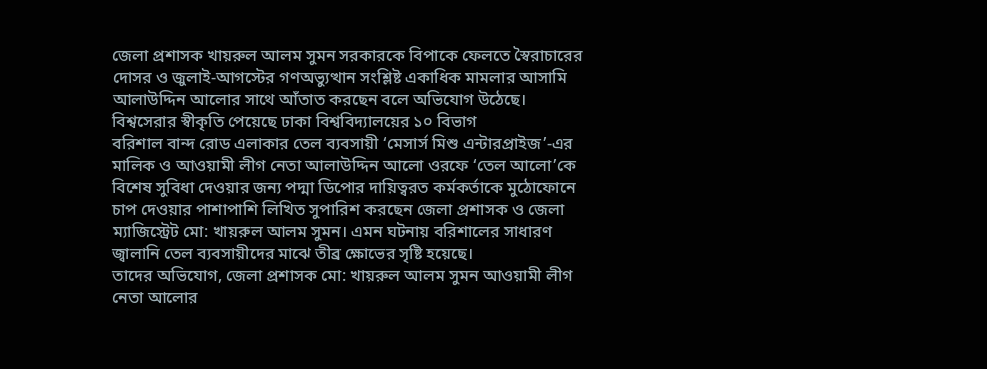জেলা প্রশাসক খায়রুল আলম সুমন সরকারকে বিপাকে ফেলতে স্বৈরাচারের দোসর ও জুলাই-আগস্টের গণঅভ্যুত্থান সংশ্লিষ্ট একাধিক মামলার আসামি আলাউদ্দিন আলোর সাথে আঁতাত করছেন বলে অভিযোগ উঠেছে।
বিশ্বসেরার স্বীকৃতি পেয়েছে ঢাকা বিশ্ববিদ্যালয়ের ১০ বিভাগ
বরিশাল বান্দ রোড এলাকার তেল ব্যবসায়ী ‘মেসার্স মিশু এন্টারপ্রাইজ’-এর মালিক ও আওয়ামী লীগ নেতা আলাউদ্দিন আলো ওরফে ‘তেল আলো’কে বিশেষ সুবিধা দেওয়ার জন্য পদ্মা ডিপোর দায়িত্বরত কর্মকর্তাকে মুঠোফোনে চাপ দেওয়ার পাশাপাশি লিখিত সুপারিশ করছেন জেলা প্রশাসক ও জেলা ম্যাজিস্ট্রেট মো: খায়রুল আলম সুমন। এমন ঘটনায় বরিশালের সাধারণ জ্বালানি তেল ব্যবসায়ীদের মাঝে তীব্র ক্ষোভের সৃষ্টি হয়েছে।
তাদের অভিযোগ, জেলা প্রশাসক মো: খায়রুল আলম সুমন আওয়ামী লীগ নেতা আলোর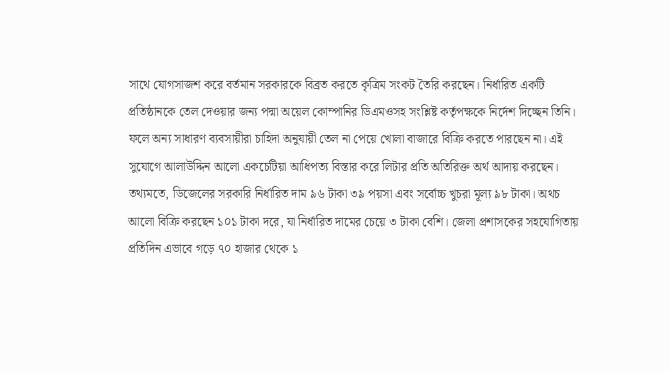সাথে যোগসাজশ করে বর্তমান সরকারকে বিব্রত করতে কৃত্রিম সংকট তৈরি করছেন। নির্ধারিত একটি প্রতিষ্ঠানকে তেল দেওয়ার জন্য পদ্মা অয়েল কোম্পানির ডিএমওসহ সংশ্লিষ্ট কর্তৃপক্ষকে নির্দেশ দিচ্ছেন তিনি। ফলে অন্য সাধারণ ব্যবসায়ীরা চাহিদা অনুযায়ী তেল না পেয়ে খোলা বাজারে বিক্রি করতে পারছেন না। এই সুযোগে আলাউদ্দিন আলো একচেটিয়া আধিপত্য বিস্তার করে লিটার প্রতি অতিরিক্ত অর্থ আদায় করছেন।
তথ্যমতে, ডিজেলের সরকারি নির্ধারিত দাম ৯৬ টাকা ৩৯ পয়সা এবং সর্বোচ্চ খুচরা মূল্য ৯৮ টাকা। অথচ আলো বিক্রি করছেন ১০১ টাকা দরে, যা নির্ধারিত দামের চেয়ে ৩ টাকা বেশি। জেলা প্রশাসকের সহযোগিতায় প্রতিদিন এভাবে গড়ে ৭০ হাজার থেকে ১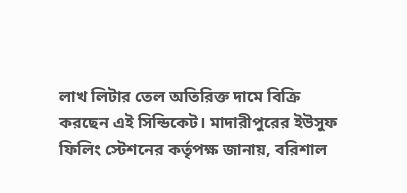লাখ লিটার তেল অতিরিক্ত দামে বিক্রি করছেন এই সিন্ডিকেট। মাদারীপুরের ইউসুফ ফিলিং স্টেশনের কর্তৃপক্ষ জানায়, বরিশাল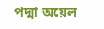পদ্মা অয়েল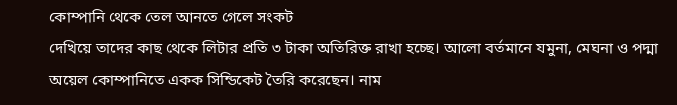কোম্পানি থেকে তেল আনতে গেলে সংকট
দেখিয়ে তাদের কাছ থেকে লিটার প্রতি ৩ টাকা অতিরিক্ত রাখা হচ্ছে। আলো বর্তমানে যমুনা, মেঘনা ও পদ্মা অয়েল কোম্পানিতে একক সিন্ডিকেট তৈরি করেছেন। নাম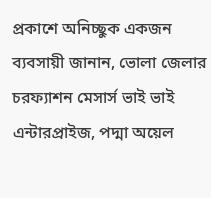প্রকাশে অনিচ্ছুক একজন ব্যবসায়ী জানান, ভোলা জেলার চরফ্যাশন মেসার্স ভাই ভাই এন্টারপ্রাইজ, পদ্মা অয়েল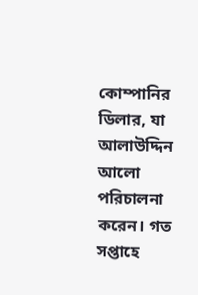কোম্পানির ডিলার, যা আলাউদ্দিন আলো পরিচালনা করেন। গত সপ্তাহে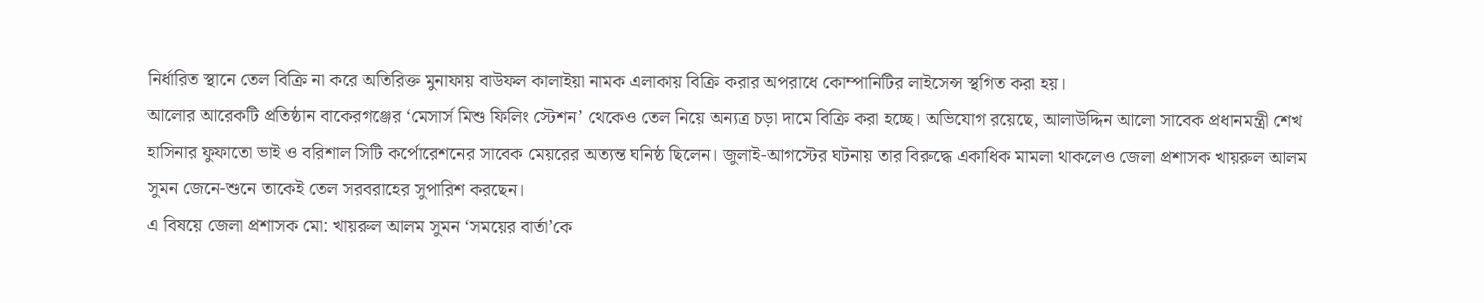নির্ধারিত স্থানে তেল বিক্রি না করে অতিরিক্ত মুনাফায় বাউফল কালাইয়া নামক এলাকায় বিক্রি করার অপরাধে কোম্পানিটির লাইসেন্স স্থগিত করা হয়।
আলোর আরেকটি প্রতিষ্ঠান বাকেরগঞ্জের ‘মেসার্স মিশু ফিলিং স্টেশন’ থেকেও তেল নিয়ে অন্যত্র চড়া দামে বিক্রি করা হচ্ছে। অভিযোগ রয়েছে, আলাউদ্দিন আলো সাবেক প্রধানমন্ত্রী শেখ হাসিনার ফুফাতো ভাই ও বরিশাল সিটি কর্পোরেশনের সাবেক মেয়রের অত্যন্ত ঘনিষ্ঠ ছিলেন। জুলাই-আগস্টের ঘটনায় তার বিরুদ্ধে একাধিক মামলা থাকলেও জেলা প্রশাসক খায়রুল আলম সুমন জেনে-শুনে তাকেই তেল সরবরাহের সুপারিশ করছেন।
এ বিষয়ে জেলা প্রশাসক মো: খায়রুল আলম সুমন ‘সময়ের বার্তা’কে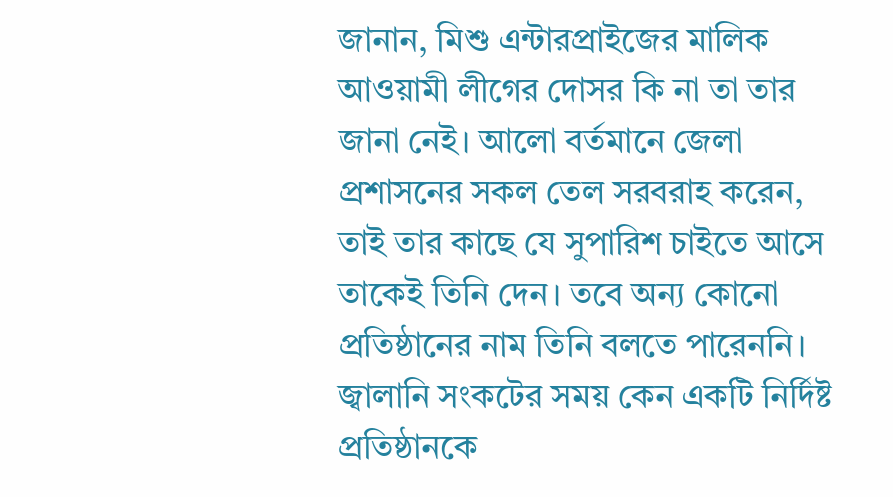জানান, মিশু এন্টারপ্রাইজের মালিক আওয়ামী লীগের দোসর কি না তা তার জানা নেই। আলো বর্তমানে জেলা প্রশাসনের সকল তেল সরবরাহ করেন, তাই তার কাছে যে সুপারিশ চাইতে আসে তাকেই তিনি দেন। তবে অন্য কোনো প্রতিষ্ঠানের নাম তিনি বলতে পারেননি। জ্বালানি সংকটের সময় কেন একটি নির্দিষ্ট প্রতিষ্ঠানকে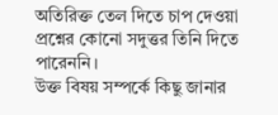অতিরিক্ত তেল দিতে চাপ দেওয়া প্রশ্নের কোনো সদুত্তর তিনি দিতে পারেননি।
উক্ত বিষয় সম্পর্কে কিছু জানার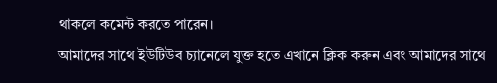থাকলে কমেন্ট করতে পারেন।
আমাদের সাথে ইউটিউব চ্যানেলে যুক্ত হতে এখানে ক্লিক করুন এবং আমাদের সাথে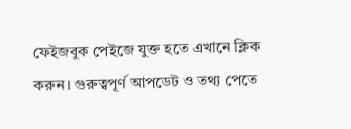ফেইজবুক পেইজে যুক্ত হতে এখানে ক্লিক করুন। গুরুত্বপূর্ণ আপডেট ও তথ্য পেতে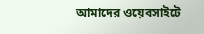আমাদের ওয়েবসাইটে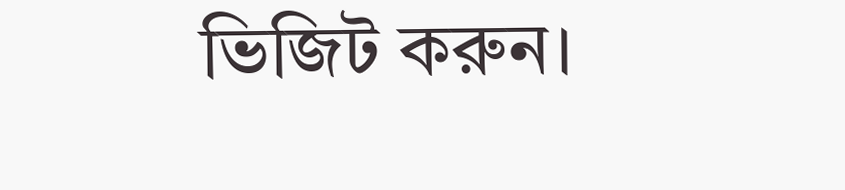ভিজিট করুন।